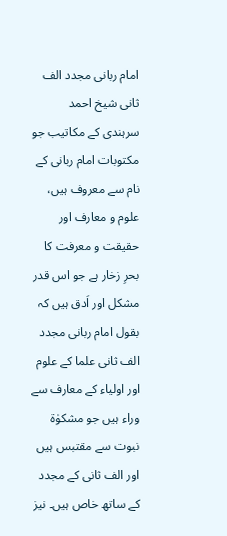امام ربانی مجدد الف ثانی شیخ احمد سرہندی کے مکاتیب جو مکتوبات امام ربانی کے نام سے معروف ہیں، علوم و معارف اور حقیقت و معرفت کا بحرِ زخار ہے جو اس قدر مشکل اور اَدق ہیں کہ بقول امام ربانی مجدد الف ثانی علما کے علوم اور اولیاء کے معارف سے وراء ہیں جو مشکوٰۃ نبوت سے مقتبس ہیں اور الف ثانی کے مجدد کے ساتھ خاص ہیں۔ نیز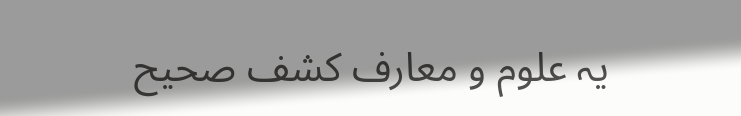یہ علوم و معارف کشف صحیح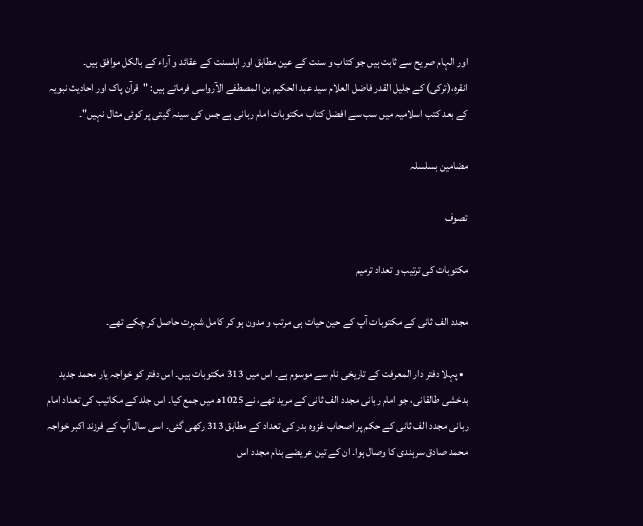اور الہام صریح سے ثابت ہیں جو کتاب و سنت کے عین مطابق اور اہلسنت کے عقائد و آراء کے بالکل موافق ہیں۔
انقرہ،(ترکی) کے جلیل القدر فاضل العلام سید عبد الحکیم بن المصطفے الآرواسی فرماتے ہیں: "قرآن پاک اور احادیث نبویہ کے بعد کتب اسلامیہ میں سب سے افضل کتاب مکتوبات امام ربانی ہے جس کی سینہ گیتی پر کوئی مثال نہیں"۔

مضامین بسلسلہ

تصوف

مکتوبات کی ترتیب و تعداد ترمیم

مجدد الف ثانی کے مکتوبات آپ کے حین حیات ہی مرتب و مدون ہو کر کامل شہرت حاصل کر چکے تھے۔

  • پہلا دفتر دار المعرفت کے تاریخی نام سے موسوم ہے۔ اس میں 313 مکتوبات ہیں۔ اس دفتر کو خواجہ یار محمد جدید بدخشی طالقانی، جو امام ربانی مجدد الف ثانی کے مرید تھے، نے 1025ھ میں جمع کیا۔ اس جلد کے مکاتیب کی تعداد امام ربانی مجدد الف ثانی کے حکم پر اصحاب غزوہ بدر کی تعداد کے مطابق 313 رکھی گئی۔ اسی سال آپ کے فرزند اکبر خواجہ محمد صادق سرہندی کا وصال ہوا۔ ان کے تین عریضے بنام مجدد اس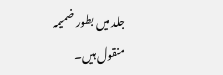جلد میں بطور ضمیمہ منقول ہیں۔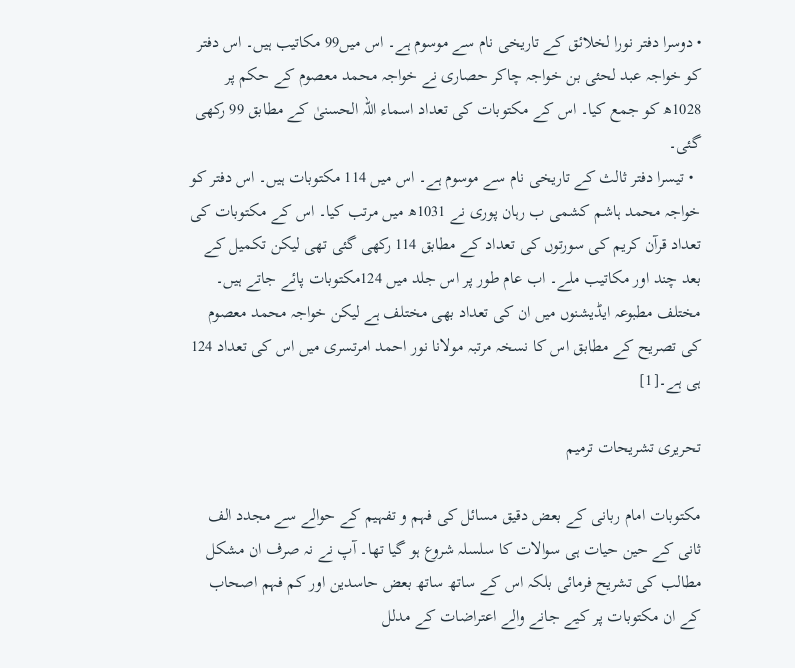• دوسرا دفتر نورا لخلائق کے تاریخی نام سے موسوم ہے۔ اس میں99 مکاتیب ہیں۔ اس دفتر کو خواجہ عبد لحئی بن خواجہ چاکر حصاری نے خواجہ محمد معصوم کے حکم پر 1028ھ کو جمع کیا۔ اس کے مکتوبات کی تعداد اسماء اللہ الحسنیٰ کے مطابق 99 رکھی گئی۔
  • تیسرا دفتر ثالث کے تاریخی نام سے موسوم ہے۔ اس میں 114 مکتوبات ہیں۔ اس دفتر کو خواجہ محمد ہاشم کشمی ب رہان پوری نے 1031ھ میں مرتب کیا۔ اس کے مکتوبات کی تعداد قرآن کریم کی سورتوں کی تعداد کے مطابق 114 رکھی گئی تھی لیکن تکمیل کے بعد چند اور مکاتیب ملے۔ اب عام طور پر اس جلد میں 124مکتوبات پائے جاتے ہیں۔ مختلف مطبوعہ ایڈیشنوں میں ان کی تعداد بھی مختلف ہے لیکن خواجہ محمد معصوم کی تصریح کے مطابق اس کا نسخہ مرتبہ مولانا نور احمد امرتسری میں اس کی تعداد 124 ہی ہے۔[1]

تحریری تشریحات ترمیم

مکتوبات امام ربانی کے بعض دقیق مسائل کی فہم و تفہیم کے حوالے سے مجدد الف ثانی کے حین حیات ہی سوالات کا سلسلہ شروع ہو گیا تھا۔ آپ نے نہ صرف ان مشکل مطالب کی تشریح فرمائی بلکہ اس کے ساتھ ساتھ بعض حاسدین اور کم فہم اصحاب کے ان مکتوبات پر کیے جانے والے اعتراضات کے مدلل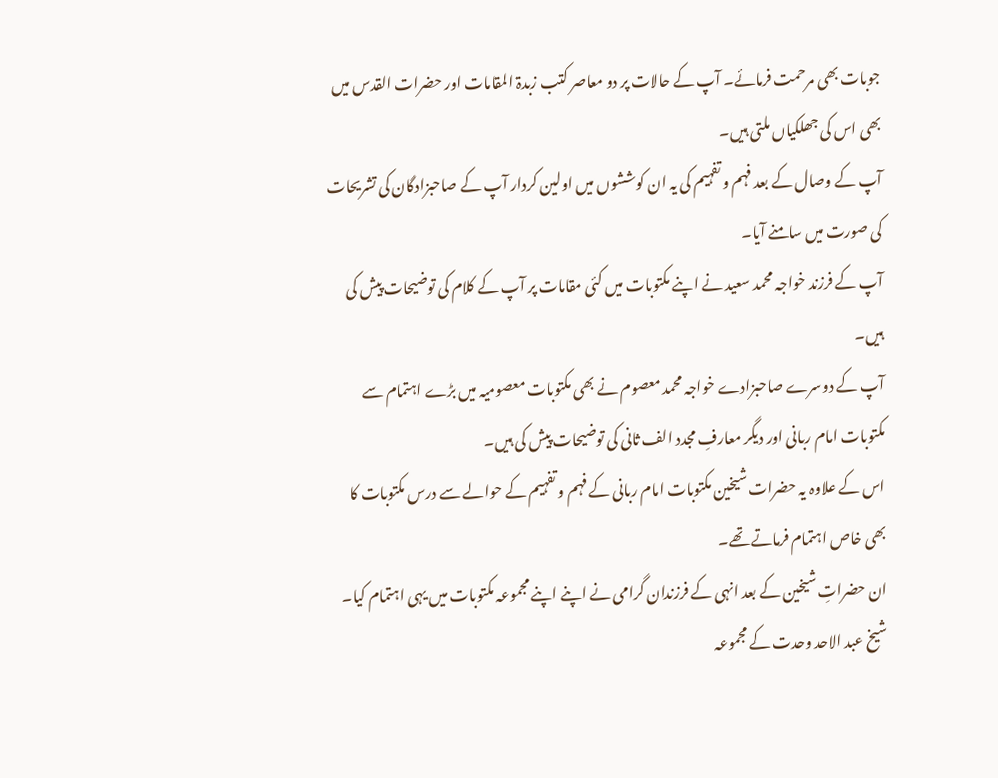جوبات بھی مرحمت فرمائے۔ آپ کے حالات پر دو معاصر کتب زبدۃ المقامات اور حضرات القدس میں بھی اس کی جھلکیاں ملتی ہیں۔
آپ کے وصال کے بعد فہم و تفہیم کی یہ ان کوششوں میں اولین کردار آپ کے صاحبزادگان کی تشریحات کی صورت میں سامنے آیا۔
آپ کے فرزند خواجہ محمد سعید نے اپنے مکتوبات میں کئی مقامات پر آپ کے کلام کی توضیحات پیش کی ہیں۔
آپ کے دوسرے صاحبزادے خواجہ محمد معصوم نے بھی مکتوبات معصومیہ میں بڑے اہتمام سے مکتوبات امام ربانی اور دیگر معارفِ مجدد الف ثانی کی توضیحات پیش کی ہیں۔
اس کے علاوہ یہ حضرات شیخین مکتوبات امام ربانی کے فہم و تفہیم کے حوالے سے درس مکتوبات کا بھی خاص اہتمام فرماتے تھے۔
ان حضراتِ شیخین کے بعد انہی کے فرزندان گرامی نے اپنے اپنے مجموعہ مکتوبات میں یہی اہتمام کیا۔ شیخ عبد الاحد وحدت کے مجموعہ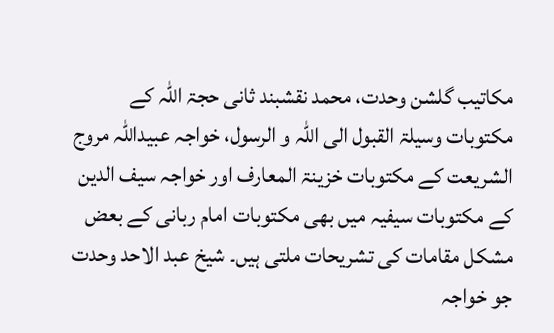مکاتیب گلشن وحدت، محمد نقشبند ثانی حجۃ اللہ کے مکتوبات وسیلۃ القبول الی اللہ و الرسول، خواجہ عبیداللہ مروج الشریعت کے مکتوبات خزینۃ المعارف اور خواجہ سیف الدین کے مکتوبات سیفیہ میں بھی مکتوبات امام ربانی کے بعض مشکل مقامات کی تشریحات ملتی ہیں۔ شیخ عبد الاحد وحدت جو خواجہ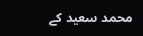محمد سعید کے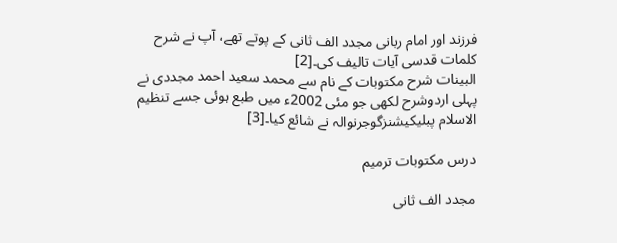فرزند اور امام ربانی مجدد الف ثانی کے پوتے تھے، آپ نے شرح کلمات قدسی آیات تالیف کی۔[2]
البینات شرح مکتوبات کے نام سے محمد سعید احمد مجددی نے پہلی اردوشرح لکھی جو مئی 2002ء میں طبع ہوئی جسے تنظیم الاسلام پبلیکیشنزگوجرنوالہ نے شائع کیا۔[3]

درس مکتوبات ترمیم

مجدد الف ثانی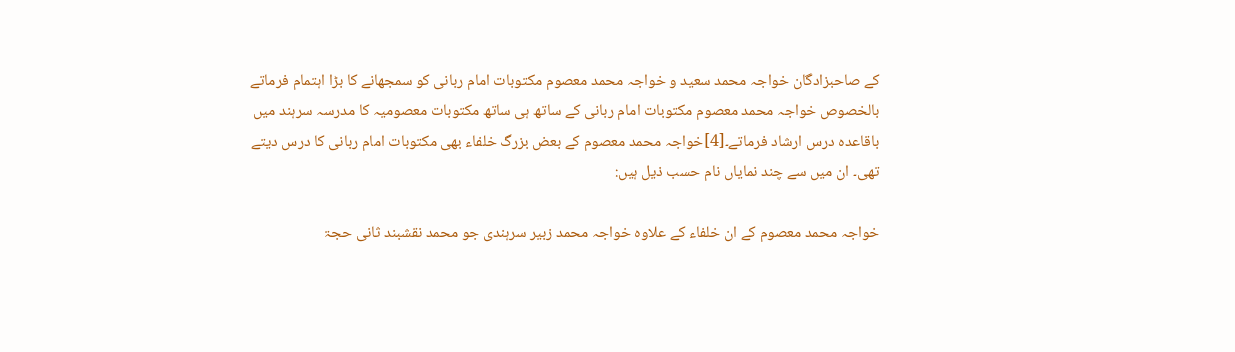کے صاحبزادگان خواجہ محمد سعید و خواجہ محمد معصوم مکتوبات امام ربانی کو سمجھانے کا بڑا اہتمام فرماتے بالخصوص خواجہ محمد معصوم مکتوبات امام ربانی کے ساتھ ہی ساتھ مکتوبات معصومیہ کا مدرسہ سرہند میں باقاعدہ درس ارشاد فرماتے۔[4]خواجہ محمد معصوم کے بعض بزرگ خلفاء بھی مکتوبات امام ربانی کا درس دیتے تھی۔ ان میں سے چند نمایاں نام حسب ذیل ہیں:

خواجہ محمد معصوم کے ان خلفاء کے علاوہ خواجہ محمد زبیر سرہندی جو محمد نقشبند ثانی حجۃ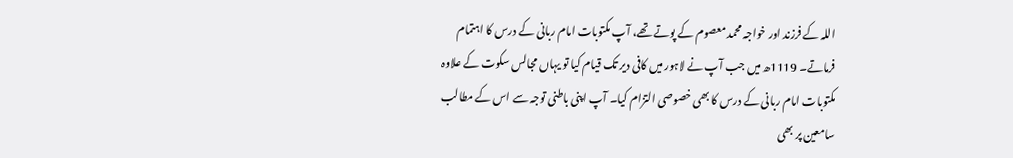اللہ کے فرزند اور خواجہ محمد معصوم کے پوتے تھے، آپ مکتوبات امام ربانی کے درس کا اہتمام فرماتے۔ 1119ھ میں جب آپ نے لاہور میں کافی دیر تک قیام کیا تو یہاں مجالس سکوت کے علاوہ مکتوبات امام ربانی کے درس کا بھی خصوصی التزام کیا۔ آپ اپنی باطنی توجہ سے اس کے مطالب سامعین پر بھی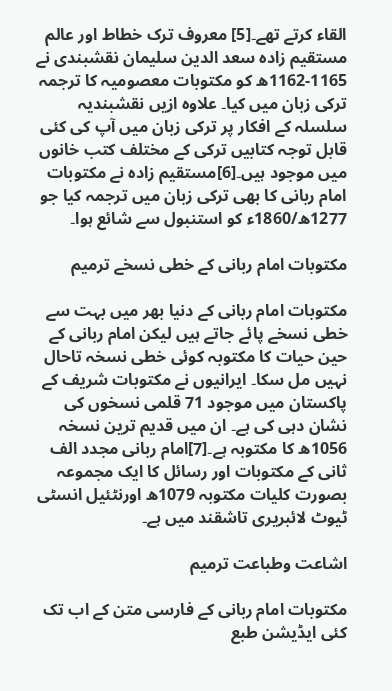القاء کرتے تھے۔[5] معروف ترک خطاط اور عالم مستقیم زادہ سعد الدین سلیمان نقشبندی نے 1165-1162ھ کو مکتوبات معصومیہ کا ترجمہ ترکی زبان میں کیا۔ علاوہ ازیں نقشبندیہ سلسلہ کے افکار پر ترکی زبان میں آپ کی کئی قابل توجہ کتابیں ترکی کے مختلف کتب خانوں میں موجود ہیں۔[6]مستقیم زادہ نے مکتوبات امام ربانی کا بھی ترکی زبان میں ترجمہ کیا جو 1277ھ/1860ء کو استنبول سے شائع ہوا۔

مکتوبات امام ربانی کے خطی نسخے ترمیم

مکتوبات امام ربانی کے دنیا بھر میں بہت سے خطی نسخے پائے جاتے ہیں لیکن امام ربانی کے حین حیات کا مکتوبہ کوئی خطی نسخہ تاحال نہیں مل سکا۔ ایرانیوں نے مکتوبات شریف کے پاکستان میں موجود 71 قلمی نسخوں کی نشان دہی کی ہے۔ ان میں قدیم ترین نسخہ 1056ھ کا مکتوبہ ہے۔[7]امام ربانی مجدد الف ثانی کے مکتوبات اور رسائل کا ایک مجموعہ بصورت کلیات مکتوبہ 1079ھ اورنٹئیل انسٹی ٹیوٹ لائبریری تاشقند میں ہے۔

اشاعت وطباعت ترمیم

مکتوبات امام ربانی کے فارسی متن کے اب تک کئی ایڈیشن طبع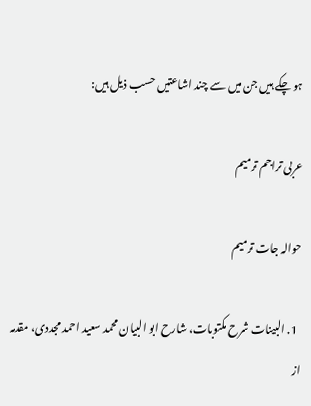ہو چکے ہیں جن میں سے چند اشاعتیں حسب ذیل ہیں:

عربی تراجم ترمیم

حوالہ جات ترمیم

  1. البینات شرح مکتوبات، شارح ابو البیان محمد سعید احمد مجددی، مقدمہ از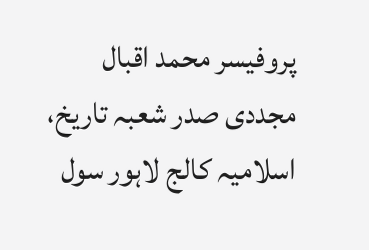پروفیسر محمد اقبال مجددی صدر شعبہ تاریخ، اسلامیہ کالج لاہور سول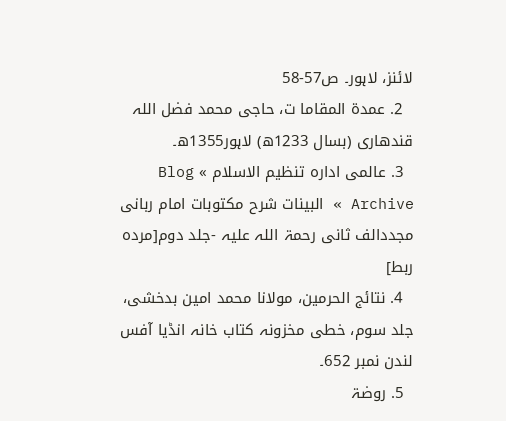لائنز، لاہور۔ ص57-58
  2. عمدۃ المقاما ت، حاجی محمد فضل اللہ قندھاری (بسال 1233ھ) لاہور1355ھ۔
  3. عالمی ادارہ تنظیم الاسلام » Blog Archive » البینات شرح مکتوبات امام ربانی مجددالف ثانی رحمۃ اللہ علیہ -جلد دوم[مردہ ربط]
  4. نتائج الحرمین، مولانا محمد امین بدخشی، جلد سوم، خطی مخزونہ کتاب خانہ انڈیا آفس لندن نمبر 652۔
  5. روضۃ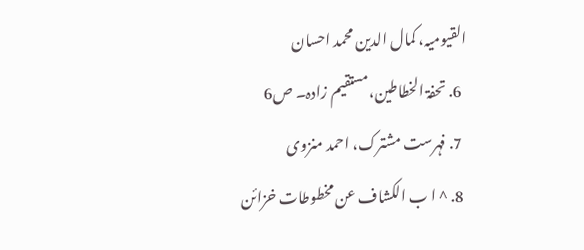القیومیہ، کمال الدین محمد احسان
  6. تحفۃ الخطاطین،مستقیم زادہ۔ ص6
  7. فہرست مشترک، احمد منزوی
  8. ^ ا ب الکشاف عن مخطوطات خزائن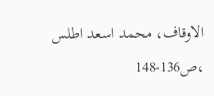الاوقاف، محمد اسعد اطلس ،ص136-148